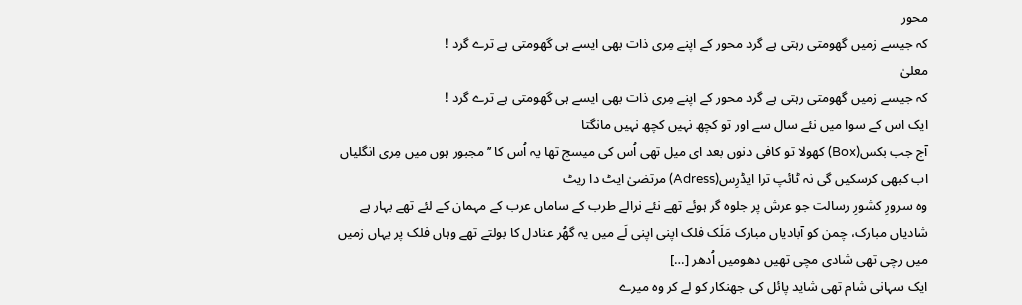محور
کہ جیسے زمیں گھومتی رہتی ہے گرد محور کے اپنے مِری ذات بھی ایسے ہی گھومتی ہے ترے گرد !
معلیٰ
کہ جیسے زمیں گھومتی رہتی ہے گرد محور کے اپنے مِری ذات بھی ایسے ہی گھومتی ہے ترے گرد !
ایک اس کے سوا میں نئے سال سے اور تو کچھ نہیں کچھ نہیں مانگتا
آج جب بکس(Box) کھولا تو کافی دنوں بعد ای میل تھی اُس کی میسج تھا یہ اُس کا ’’مجبور ہوں میں مِری انگلیاں اب کبھی کرسکیں گی نہ ٹائپ ترا ایڈرِس(Adress) مرتضیٰ ایٹ دا ریٹ
وہ سرورِ کشورِ رسالت جو عرش پر جلوہ گر ہوئے تھے نئے نرالے طرب کے ساماں عرب کے مہمان کے لئے تھے بہار ہے شادیاں مبارک، چمن کو آبادیاں مبارک مَلَک فلک اپنی اپنی لَے میں یہ گھُر عنادل کا بولتے تھے وہاں فلک پر یہاں زمیں میں رچی تھی شادی مچی تھیں دھومیں اُدھر […]
ایک سہانی شام تھی شاید پائل کی جھنکار کو لے کر وہ میرے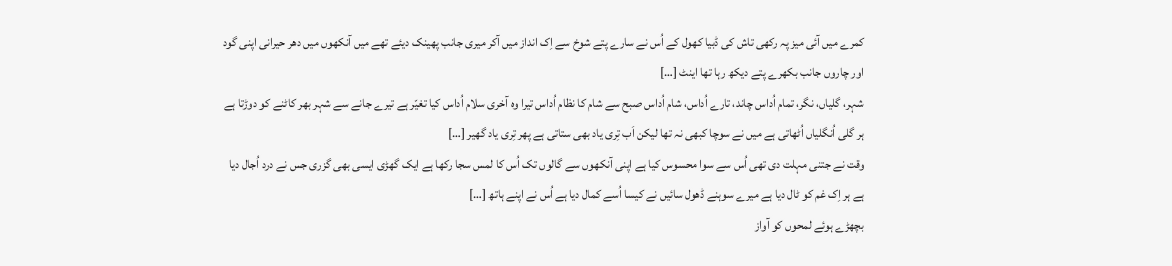کمرے میں آئی میز پہ رکھی تاش کی ڈبیا کھول کے اُس نے سارے پتے شوخ سے اِک انداز میں آکر میری جانب پھینک دیئے تھے میں آنکھوں میں دھر حیرانی اپنی گود اور چاروں جانب بکھرے پتے دیکھ رہا تھا اینٹ […]
شہر، گلیاں، نگر، تمام اُداس چاند، تارے اُداس، شام اُداس صبح سے شام کا نظام اُداس تیرا وہ آخری سلام اُداس کیا تغیّر ہے تیرے جانے سے شہر بھر کاٹنے کو دوڑتا ہے ہر گلی اُنگلیاں اُٹھاتی ہے میں نے سوچا کبھی نہ تھا لیکن اَب تِری یاد بھی ستاتی ہے پھر تِری یاد گھیر […]
وقت نے جتنی مہلت دی تھی اُس سے سوا محسوس کیا ہے اپنی آنکھوں سے گالوں تک اُس کا لمس سجا رکھا ہے ایک گھڑی ایسی بھی گزری جس نے درد اُجال دیا ہے ہر اِک غم کو ٹال دیا ہے میرے سوہنے ڈھول سائیں نے کیسا اُسے کمال دیا ہے اُس نے اپنے ہاتھ […]
بچھڑے ہوئے لمحوں کو آواز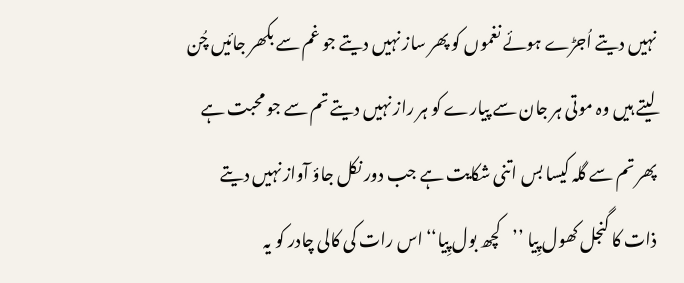نہیں دیتے اُجڑے ہوئے نغموں کو پھر ساز نہیں دیتے جو غم سے بکھر جائیں چُن لیتے ہیں وہ موتی ہر جان سے پیارے کو ہر راز نہیں دیتے تم سے جو محبت ہے پھر تم سے گلہ کیسا بس اتنی شکایت ہے جب دور نکل جاؤ آواز نہیں دیتے
ذات کا گنجل کھول پِیا ’’کچھ بول پِیا‘‘ اس رات کی کالی چادر کو یہ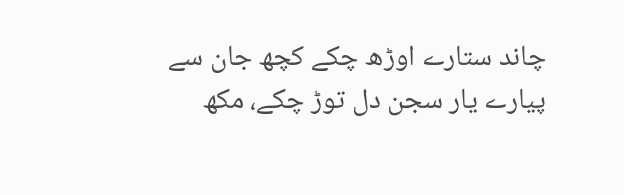چاند ستارے اوڑھ چکے کچھ جان سے پیارے یار سجن دل توڑ چکے، مکھ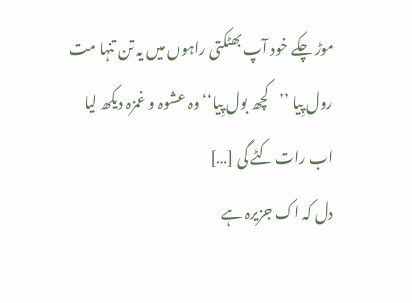موڑ چکے خود آپ بھٹکتی راہوں میں یہ تن تنہا مت رول پِیا ’’کچھ بول پِیا‘‘ وہ عشوہ و غمزہ دیکھ لیا اب رات کٹے گی […]
دل کہ اک جزیرہ ہے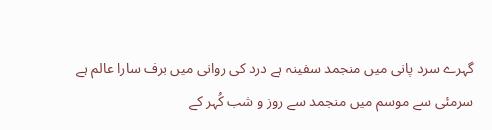گہرے سرد پانی میں منجمد سفینہ ہے درد کی روانی میں برف سارا عالم ہے سرمئی سے موسم میں منجمد سے روز و شب کُہر کے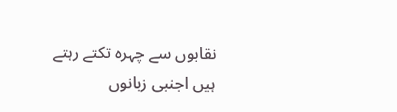نقابوں سے چہرہ تکتے رہتے ہیں اجنبی زبانوں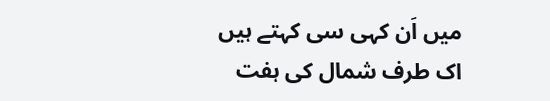میں اَن کہی سی کہتے ہیں اک طرف شمال کی ہفت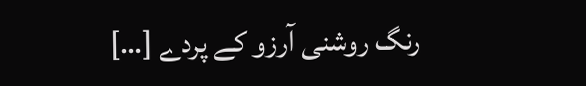رنگ روشنی آرزو کے پردے […]